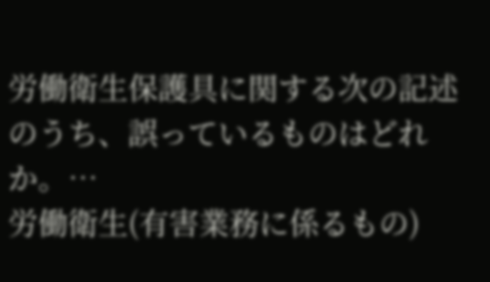労働衛生保護具に関する次の記述のうち、誤っているものはどれか。…
労働衛生(有害業務に係るもの)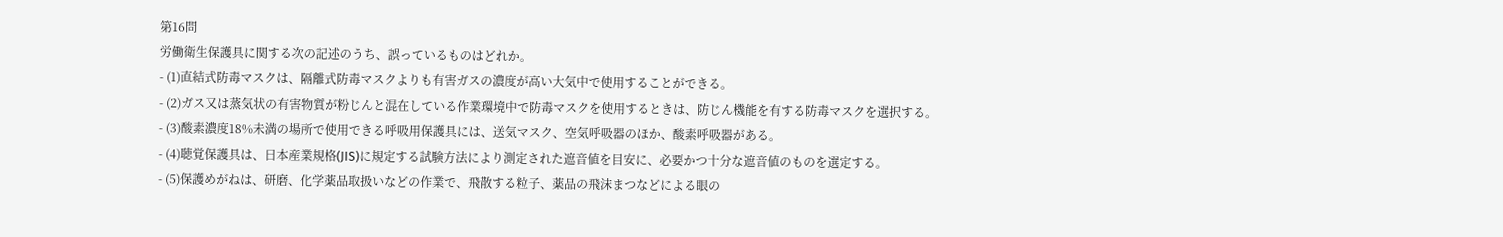第16問
労働衛生保護具に関する次の記述のうち、誤っているものはどれか。
- (1)直結式防毒マスクは、隔離式防毒マスクよりも有害ガスの濃度が高い大気中で使用することができる。
- (2)ガス又は蒸気状の有害物質が粉じんと混在している作業環境中で防毒マスクを使用するときは、防じん機能を有する防毒マスクを選択する。
- (3)酸素濃度18%未満の場所で使用できる呼吸用保護具には、送気マスク、空気呼吸器のほか、酸素呼吸器がある。
- (4)聴覚保護具は、日本産業規格(JIS)に規定する試験方法により測定された遮音値を目安に、必要かつ十分な遮音値のものを選定する。
- (5)保護めがねは、研磨、化学薬品取扱いなどの作業で、飛散する粒子、薬品の飛沫まつなどによる眼の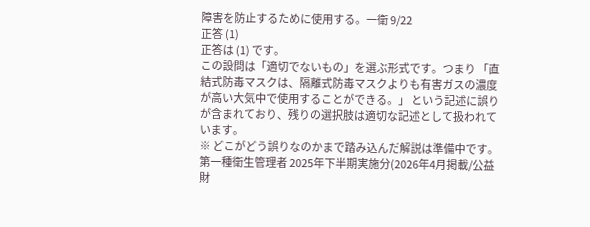障害を防止するために使用する。一衛 9/22
正答 (1)
正答は (1) です。
この設問は「適切でないもの」を選ぶ形式です。つまり 「直結式防毒マスクは、隔離式防毒マスクよりも有害ガスの濃度が高い大気中で使用することができる。」 という記述に誤りが含まれており、残りの選択肢は適切な記述として扱われています。
※ どこがどう誤りなのかまで踏み込んだ解説は準備中です。
第一種衛生管理者 2025年下半期実施分(2026年4月掲載/公益財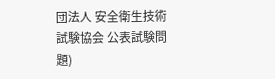団法人 安全衛生技術試験協会 公表試験問題)